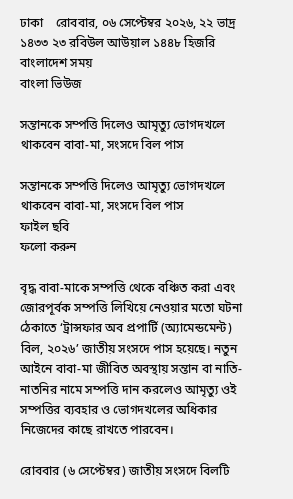ঢাকা    রোববার, ০৬ সেপ্টেম্বর ২০২৬, ২২ ভাদ্র ১৪৩৩ ২৩ রবিউল আউয়াল ১৪৪৮ হিজরি
বাংলাদেশ সময়
বাংলা ভিউজ

সন্তানকে সম্পত্তি দিলেও আমৃত্যু ভোগদখলে থাকবেন বাবা-মা, সংসদে বিল পাস

সন্তানকে সম্পত্তি দিলেও আমৃত্যু ভোগদখলে থাকবেন বাবা-মা, সংসদে বিল পাস
ফাইল ছবি
ফলো করুন

বৃদ্ধ বাবা-মাকে সম্পত্তি থেকে বঞ্চিত করা এবং জোরপূর্বক সম্পত্তি লিখিয়ে নেওয়ার মতো ঘটনা ঠেকাতে ‘ট্রান্সফার অব প্রপার্টি (অ্যামেন্ডমেন্ট) বিল, ২০২৬’ জাতীয় সংসদে পাস হয়েছে। নতুন আইনে বাবা-মা জীবিত অবস্থায় সন্তান বা নাতি-নাতনির নামে সম্পত্তি দান করলেও আমৃত্যু ওই সম্পত্তির ব্যবহার ও ভোগদখলের অধিকার নিজেদের কাছে রাখতে পারবেন।

রোববার (৬ সেপ্টেম্বর) জাতীয় সংসদে বিলটি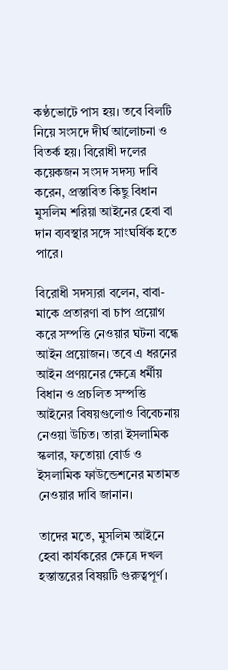কণ্ঠভোটে পাস হয়। তবে বিলটি নিয়ে সংসদে দীর্ঘ আলোচনা ও বিতর্ক হয়। বিরোধী দলের কয়েকজন সংসদ সদস্য দাবি করেন, প্রস্তাবিত কিছু বিধান মুসলিম শরিয়া আইনের হেবা বা দান ব্যবস্থার সঙ্গে সাংঘর্ষিক হতে পারে।

বিরোধী সদস্যরা বলেন, বাবা-মাকে প্রতারণা বা চাপ প্রয়োগ করে সম্পত্তি নেওয়ার ঘটনা বন্ধে আইন প্রয়োজন। তবে এ ধরনের আইন প্রণয়নের ক্ষেত্রে ধর্মীয় বিধান ও প্রচলিত সম্পত্তি আইনের বিষয়গুলোও বিবেচনায় নেওয়া উচিত। তারা ইসলামিক স্কলার, ফতোয়া বোর্ড ও ইসলামিক ফাউন্ডেশনের মতামত নেওয়ার দাবি জানান।

তাদের মতে, মুসলিম আইনে হেবা কার্যকরের ক্ষেত্রে দখল হস্তান্তরের বিষয়টি গুরুত্বপূর্ণ।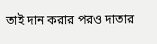তাই দান করার পরও দাতার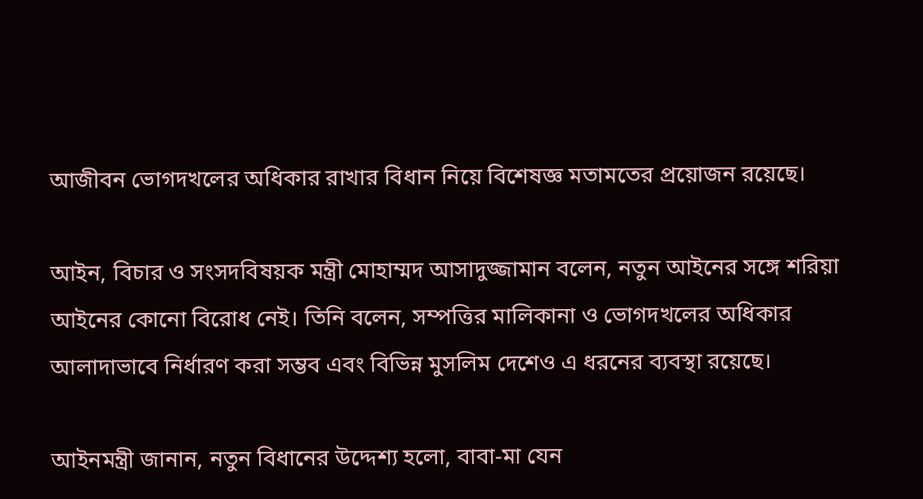আজীবন ভোগদখলের অধিকার রাখার বিধান নিয়ে বিশেষজ্ঞ মতামতের প্রয়োজন রয়েছে।

আইন, বিচার ও সংসদবিষয়ক মন্ত্রী মোহাম্মদ আসাদুজ্জামান বলেন, নতুন আইনের সঙ্গে শরিয়া আইনের কোনো বিরোধ নেই। তিনি বলেন, সম্পত্তির মালিকানা ও ভোগদখলের অধিকার আলাদাভাবে নির্ধারণ করা সম্ভব এবং বিভিন্ন মুসলিম দেশেও এ ধরনের ব্যবস্থা রয়েছে।

আইনমন্ত্রী জানান, নতুন বিধানের উদ্দেশ্য হলো, বাবা-মা যেন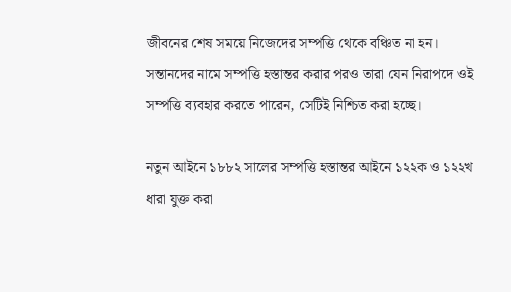জীবনের শেষ সময়ে নিজেদের সম্পত্তি থেকে বঞ্চিত না হন। সন্তানদের নামে সম্পত্তি হস্তান্তর করার পরও তারা যেন নিরাপদে ওই সম্পত্তি ব্যবহার করতে পারেন, সেটিই নিশ্চিত করা হচ্ছে।

নতুন আইনে ১৮৮২ সালের সম্পত্তি হস্তান্তর আইনে ১২২ক ও ১২২খ ধারা যুক্ত করা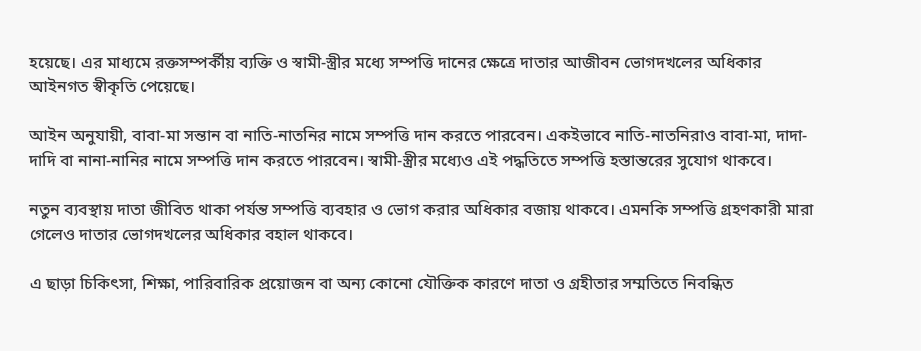হয়েছে। এর মাধ্যমে রক্তসম্পর্কীয় ব্যক্তি ও স্বামী-স্ত্রীর মধ্যে সম্পত্তি দানের ক্ষেত্রে দাতার আজীবন ভোগদখলের অধিকার আইনগত স্বীকৃতি পেয়েছে।

আইন অনুযায়ী, বাবা-মা সন্তান বা নাতি-নাতনির নামে সম্পত্তি দান করতে পারবেন। একইভাবে নাতি-নাতনিরাও বাবা-মা, দাদা-দাদি বা নানা-নানির নামে সম্পত্তি দান করতে পারবেন। স্বামী-স্ত্রীর মধ্যেও এই পদ্ধতিতে সম্পত্তি হস্তান্তরের সুযোগ থাকবে।

নতুন ব্যবস্থায় দাতা জীবিত থাকা পর্যন্ত সম্পত্তি ব্যবহার ও ভোগ করার অধিকার বজায় থাকবে। এমনকি সম্পত্তি গ্রহণকারী মারা গেলেও দাতার ভোগদখলের অধিকার বহাল থাকবে।

এ ছাড়া চিকিৎসা, শিক্ষা, পারিবারিক প্রয়োজন বা অন্য কোনো যৌক্তিক কারণে দাতা ও গ্রহীতার সম্মতিতে নিবন্ধিত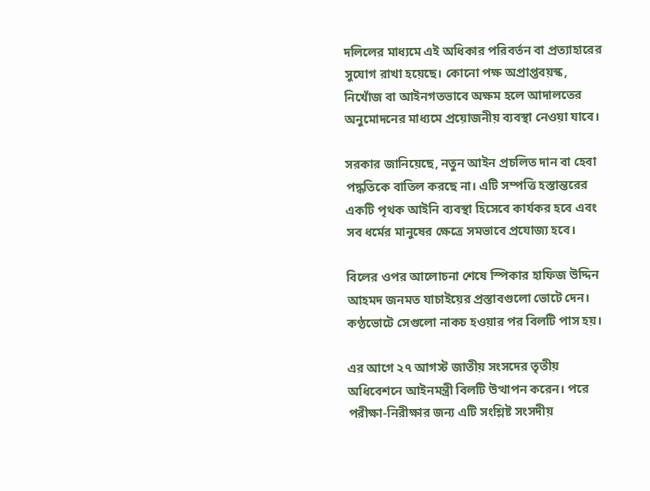দলিলের মাধ্যমে এই অধিকার পরিবর্তন বা প্রত্যাহারের সুযোগ রাখা হয়েছে। কোনো পক্ষ অপ্রাপ্তবয়স্ক, নিখোঁজ বা আইনগতভাবে অক্ষম হলে আদালতের অনুমোদনের মাধ্যমে প্রয়োজনীয় ব্যবস্থা নেওয়া যাবে।

সরকার জানিয়েছে, নতুন আইন প্রচলিত দান বা হেবা পদ্ধতিকে বাতিল করছে না। এটি সম্পত্তি হস্তান্তরের একটি পৃথক আইনি ব্যবস্থা হিসেবে কার্যকর হবে এবং সব ধর্মের মানুষের ক্ষেত্রে সমভাবে প্রযোজ্য হবে।

বিলের ওপর আলোচনা শেষে স্পিকার হাফিজ উদ্দিন আহমদ জনমত যাচাইয়ের প্রস্তাবগুলো ভোটে দেন। কণ্ঠভোটে সেগুলো নাকচ হওয়ার পর বিলটি পাস হয়।

এর আগে ২৭ আগস্ট জাতীয় সংসদের তৃতীয় অধিবেশনে আইনমন্ত্রী বিলটি উত্থাপন করেন। পরে পরীক্ষা-নিরীক্ষার জন্য এটি সংশ্লিষ্ট সংসদীয়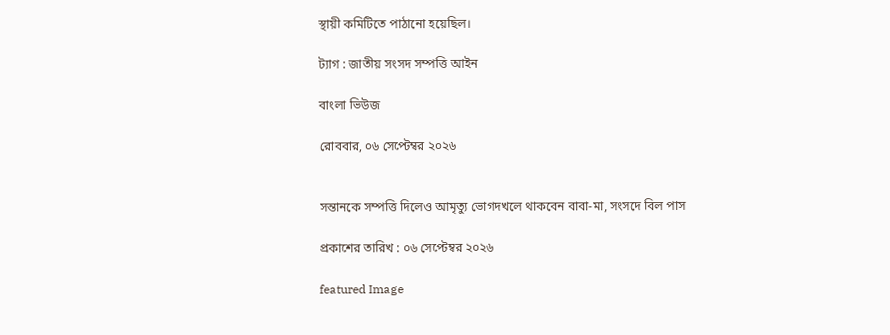স্থায়ী কমিটিতে পাঠানো হয়েছিল।

ট্যাগ : জাতীয় সংসদ সম্পত্তি আইন

বাংলা ভিউজ

রোববার, ০৬ সেপ্টেম্বর ২০২৬


সন্তানকে সম্পত্তি দিলেও আমৃত্যু ভোগদখলে থাকবেন বাবা-মা, সংসদে বিল পাস

প্রকাশের তারিখ : ০৬ সেপ্টেম্বর ২০২৬

featured Image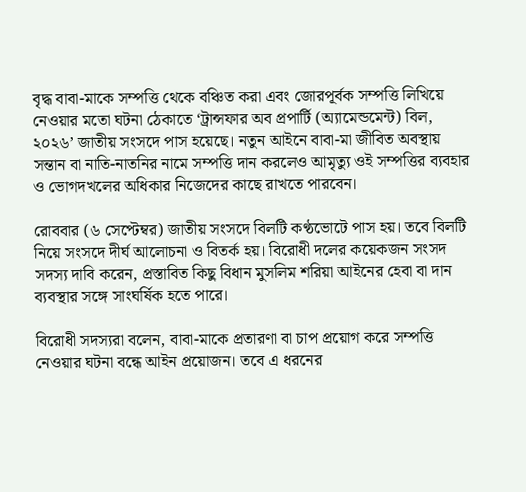বৃদ্ধ বাবা-মাকে সম্পত্তি থেকে বঞ্চিত করা এবং জোরপূর্বক সম্পত্তি লিখিয়ে নেওয়ার মতো ঘটনা ঠেকাতে ‘ট্রান্সফার অব প্রপার্টি (অ্যামেন্ডমেন্ট) বিল, ২০২৬’ জাতীয় সংসদে পাস হয়েছে। নতুন আইনে বাবা-মা জীবিত অবস্থায় সন্তান বা নাতি-নাতনির নামে সম্পত্তি দান করলেও আমৃত্যু ওই সম্পত্তির ব্যবহার ও ভোগদখলের অধিকার নিজেদের কাছে রাখতে পারবেন।

রোববার (৬ সেপ্টেম্বর) জাতীয় সংসদে বিলটি কণ্ঠভোটে পাস হয়। তবে বিলটি নিয়ে সংসদে দীর্ঘ আলোচনা ও বিতর্ক হয়। বিরোধী দলের কয়েকজন সংসদ সদস্য দাবি করেন, প্রস্তাবিত কিছু বিধান মুসলিম শরিয়া আইনের হেবা বা দান ব্যবস্থার সঙ্গে সাংঘর্ষিক হতে পারে।

বিরোধী সদস্যরা বলেন, বাবা-মাকে প্রতারণা বা চাপ প্রয়োগ করে সম্পত্তি নেওয়ার ঘটনা বন্ধে আইন প্রয়োজন। তবে এ ধরনের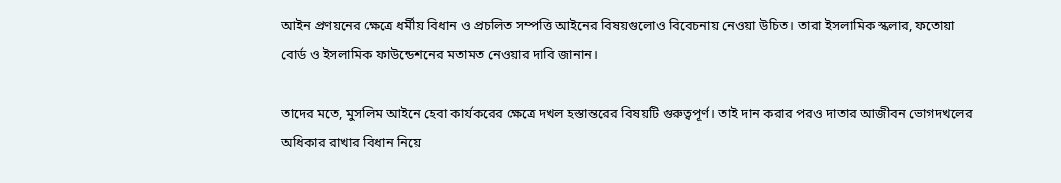আইন প্রণয়নের ক্ষেত্রে ধর্মীয় বিধান ও প্রচলিত সম্পত্তি আইনের বিষয়গুলোও বিবেচনায় নেওয়া উচিত। তারা ইসলামিক স্কলার, ফতোয়া বোর্ড ও ইসলামিক ফাউন্ডেশনের মতামত নেওয়ার দাবি জানান।

তাদের মতে, মুসলিম আইনে হেবা কার্যকরের ক্ষেত্রে দখল হস্তান্তরের বিষয়টি গুরুত্বপূর্ণ। তাই দান করার পরও দাতার আজীবন ভোগদখলের অধিকার রাখার বিধান নিয়ে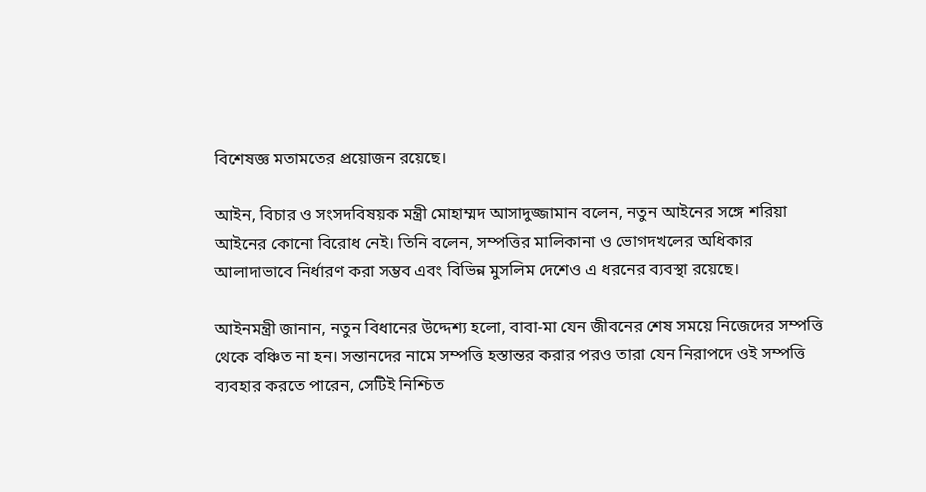বিশেষজ্ঞ মতামতের প্রয়োজন রয়েছে।

আইন, বিচার ও সংসদবিষয়ক মন্ত্রী মোহাম্মদ আসাদুজ্জামান বলেন, নতুন আইনের সঙ্গে শরিয়া আইনের কোনো বিরোধ নেই। তিনি বলেন, সম্পত্তির মালিকানা ও ভোগদখলের অধিকার আলাদাভাবে নির্ধারণ করা সম্ভব এবং বিভিন্ন মুসলিম দেশেও এ ধরনের ব্যবস্থা রয়েছে।

আইনমন্ত্রী জানান, নতুন বিধানের উদ্দেশ্য হলো, বাবা-মা যেন জীবনের শেষ সময়ে নিজেদের সম্পত্তি থেকে বঞ্চিত না হন। সন্তানদের নামে সম্পত্তি হস্তান্তর করার পরও তারা যেন নিরাপদে ওই সম্পত্তি ব্যবহার করতে পারেন, সেটিই নিশ্চিত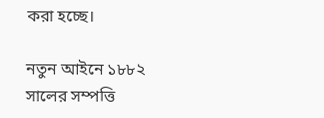করা হচ্ছে।

নতুন আইনে ১৮৮২ সালের সম্পত্তি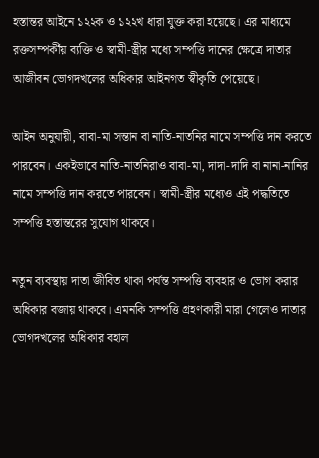হস্তান্তর আইনে ১২২ক ও ১২২খ ধারা যুক্ত করা হয়েছে। এর মাধ্যমে রক্তসম্পর্কীয় ব্যক্তি ও স্বামী-স্ত্রীর মধ্যে সম্পত্তি দানের ক্ষেত্রে দাতার আজীবন ভোগদখলের অধিকার আইনগত স্বীকৃতি পেয়েছে।

আইন অনুযায়ী, বাবা-মা সন্তান বা নাতি-নাতনির নামে সম্পত্তি দান করতে পারবেন। একইভাবে নাতি-নাতনিরাও বাবা-মা, দাদা-দাদি বা নানা-নানির নামে সম্পত্তি দান করতে পারবেন। স্বামী-স্ত্রীর মধ্যেও এই পদ্ধতিতে সম্পত্তি হস্তান্তরের সুযোগ থাকবে।

নতুন ব্যবস্থায় দাতা জীবিত থাকা পর্যন্ত সম্পত্তি ব্যবহার ও ভোগ করার অধিকার বজায় থাকবে। এমনকি সম্পত্তি গ্রহণকারী মারা গেলেও দাতার ভোগদখলের অধিকার বহাল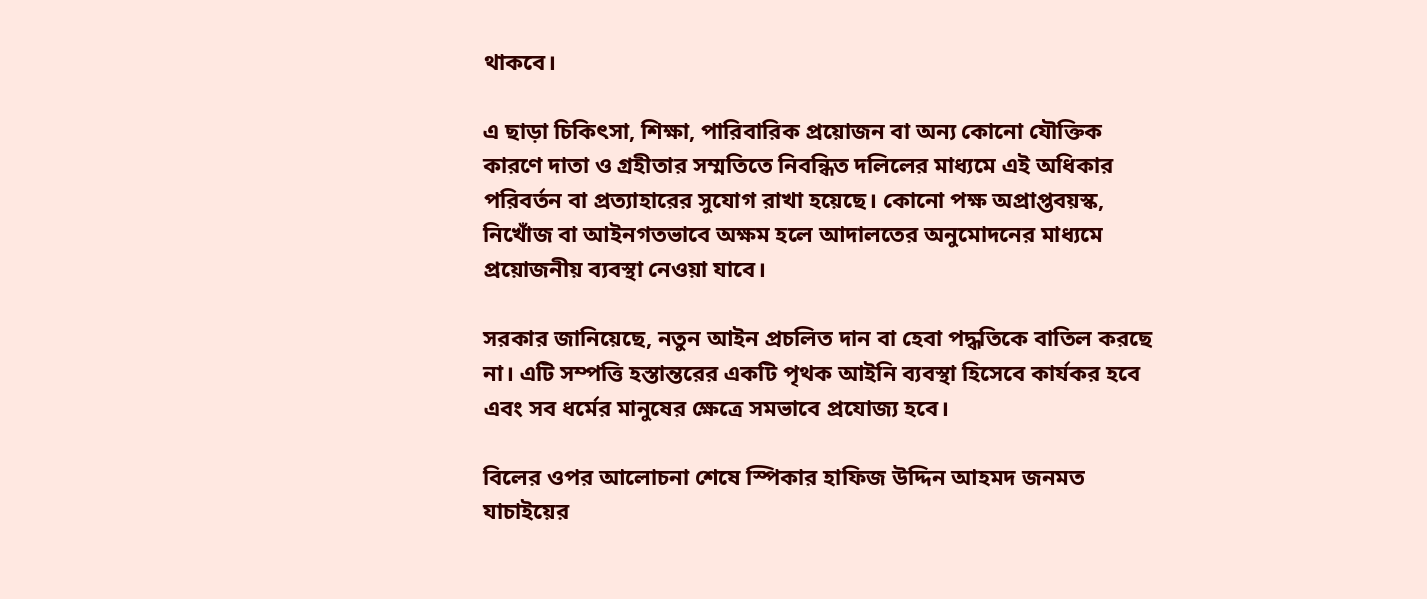থাকবে।

এ ছাড়া চিকিৎসা, শিক্ষা, পারিবারিক প্রয়োজন বা অন্য কোনো যৌক্তিক কারণে দাতা ও গ্রহীতার সম্মতিতে নিবন্ধিত দলিলের মাধ্যমে এই অধিকার পরিবর্তন বা প্রত্যাহারের সুযোগ রাখা হয়েছে। কোনো পক্ষ অপ্রাপ্তবয়স্ক, নিখোঁজ বা আইনগতভাবে অক্ষম হলে আদালতের অনুমোদনের মাধ্যমে প্রয়োজনীয় ব্যবস্থা নেওয়া যাবে।

সরকার জানিয়েছে, নতুন আইন প্রচলিত দান বা হেবা পদ্ধতিকে বাতিল করছে না। এটি সম্পত্তি হস্তান্তরের একটি পৃথক আইনি ব্যবস্থা হিসেবে কার্যকর হবে এবং সব ধর্মের মানুষের ক্ষেত্রে সমভাবে প্রযোজ্য হবে।

বিলের ওপর আলোচনা শেষে স্পিকার হাফিজ উদ্দিন আহমদ জনমত যাচাইয়ের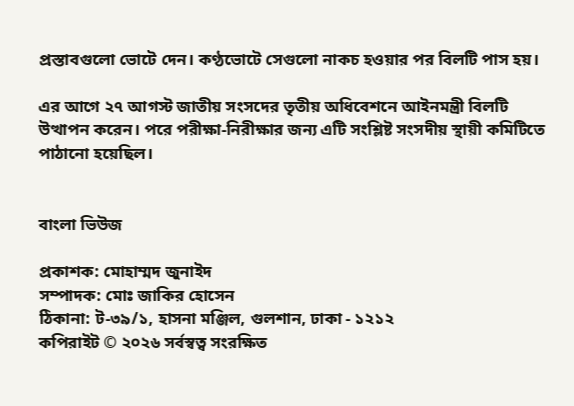প্রস্তাবগুলো ভোটে দেন। কণ্ঠভোটে সেগুলো নাকচ হওয়ার পর বিলটি পাস হয়।

এর আগে ২৭ আগস্ট জাতীয় সংসদের তৃতীয় অধিবেশনে আইনমন্ত্রী বিলটি উত্থাপন করেন। পরে পরীক্ষা-নিরীক্ষার জন্য এটি সংশ্লিষ্ট সংসদীয় স্থায়ী কমিটিতে পাঠানো হয়েছিল।


বাংলা ভিউজ

প্রকাশক: মোহাম্মদ জুনাইদ
সম্পাদক: মোঃ জাকির হোসেন
ঠিকানা: ট-৩৯/১, হাসনা মঞ্জিল, গুলশান, ঢাকা - ১২১২
কপিরাইট © ২০২৬ সর্বস্বত্ব সংরক্ষিত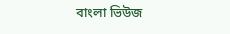বাংলা ভিউজ